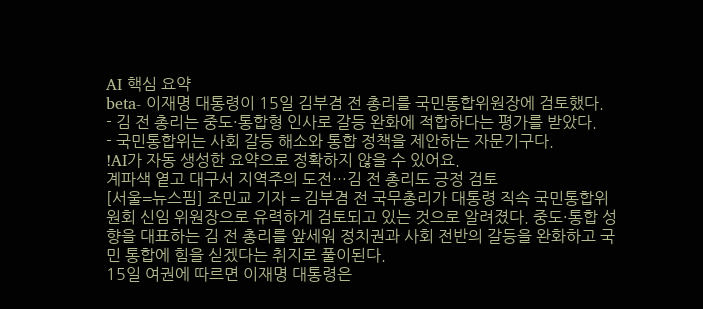AI 핵심 요약
beta- 이재명 대통령이 15일 김부겸 전 총리를 국민통합위원장에 검토했다.
- 김 전 총리는 중도·통합형 인사로 갈등 완화에 적합하다는 평가를 받았다.
- 국민통합위는 사회 갈등 해소와 통합 정책을 제안하는 자문기구다.
!AI가 자동 생성한 요약으로 정확하지 않을 수 있어요.
계파색 옅고 대구서 지역주의 도전…김 전 총리도 긍정 검토
[서울=뉴스핌] 조민교 기자 = 김부겸 전 국무총리가 대통령 직속 국민통합위원회 신임 위원장으로 유력하게 검토되고 있는 것으로 알려졌다. 중도·통합 성향을 대표하는 김 전 총리를 앞세워 정치권과 사회 전반의 갈등을 완화하고 국민 통합에 힘을 싣겠다는 취지로 풀이된다.
15일 여권에 따르면 이재명 대통령은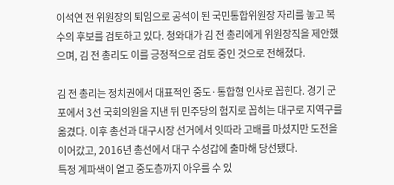이석연 전 위원장의 퇴임으로 공석이 된 국민통합위원장 자리를 놓고 복수의 후보를 검토하고 있다. 청와대가 김 전 총리에게 위원장직을 제안했으며, 김 전 총리도 이를 긍정적으로 검토 중인 것으로 전해졌다.

김 전 총리는 정치권에서 대표적인 중도·통합형 인사로 꼽힌다. 경기 군포에서 3선 국회의원을 지낸 뒤 민주당의 험지로 꼽히는 대구로 지역구를 옮겼다. 이후 총선과 대구시장 선거에서 잇따라 고배를 마셨지만 도전을 이어갔고, 2016년 총선에서 대구 수성갑에 출마해 당선됐다.
특정 계파색이 옅고 중도층까지 아우를 수 있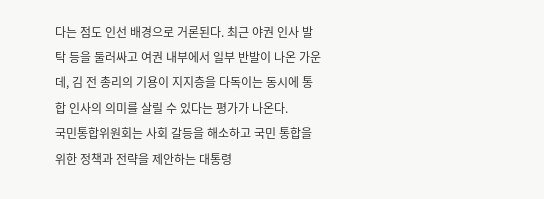다는 점도 인선 배경으로 거론된다. 최근 야권 인사 발탁 등을 둘러싸고 여권 내부에서 일부 반발이 나온 가운데, 김 전 총리의 기용이 지지층을 다독이는 동시에 통합 인사의 의미를 살릴 수 있다는 평가가 나온다.
국민통합위원회는 사회 갈등을 해소하고 국민 통합을 위한 정책과 전략을 제안하는 대통령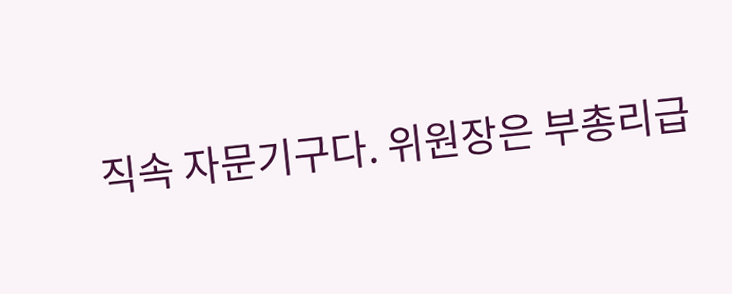직속 자문기구다. 위원장은 부총리급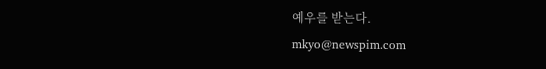예우를 받는다.
mkyo@newspim.com